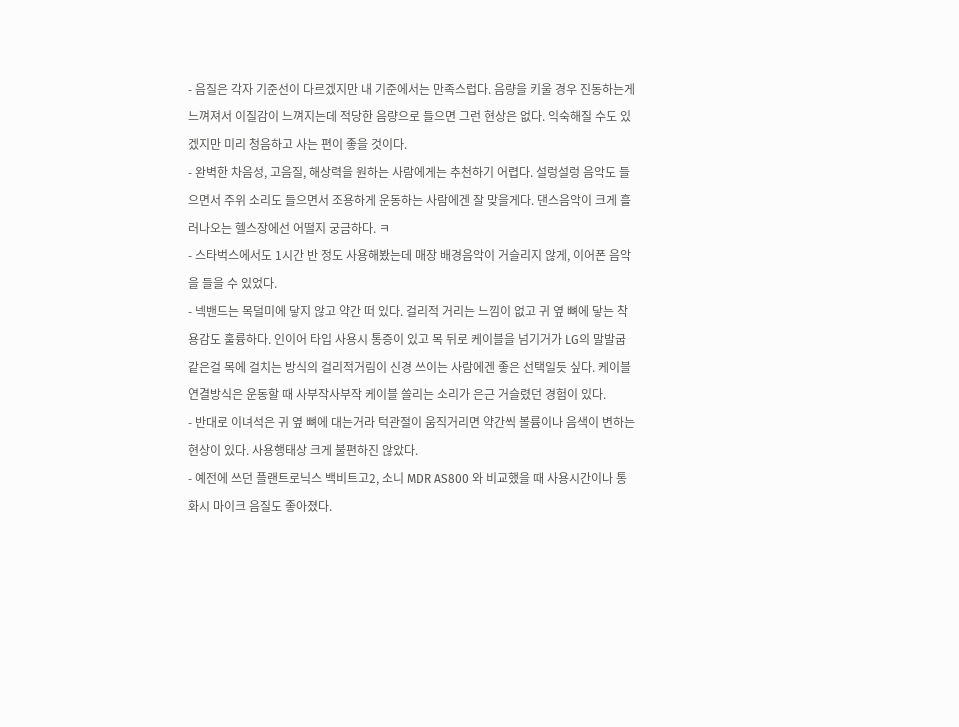- 음질은 각자 기준선이 다르겠지만 내 기준에서는 만족스럽다. 음량을 키울 경우 진동하는게 느껴져서 이질감이 느껴지는데 적당한 음량으로 들으면 그런 현상은 없다. 익숙해질 수도 있겠지만 미리 청음하고 사는 편이 좋을 것이다.
- 완벽한 차음성, 고음질, 해상력을 원하는 사람에게는 추천하기 어렵다. 설렁설렁 음악도 들으면서 주위 소리도 들으면서 조용하게 운동하는 사람에겐 잘 맞을게다. 댄스음악이 크게 흘러나오는 헬스장에선 어떨지 궁금하다. ㅋ
- 스타벅스에서도 1시간 반 정도 사용해봤는데 매장 배경음악이 거슬리지 않게, 이어폰 음악을 들을 수 있었다.
- 넥밴드는 목덜미에 닿지 않고 약간 떠 있다. 걸리적 거리는 느낌이 없고 귀 옆 뼈에 닿는 착용감도 훌륭하다. 인이어 타입 사용시 통증이 있고 목 뒤로 케이블을 넘기거가 LG의 말발굽같은걸 목에 걸치는 방식의 걸리적거림이 신경 쓰이는 사람에겐 좋은 선택일듯 싶다. 케이블 연결방식은 운동할 때 사부작사부작 케이블 쓸리는 소리가 은근 거슬렸던 경험이 있다.
- 반대로 이녀석은 귀 옆 뼈에 대는거라 턱관절이 움직거리면 약간씩 볼륨이나 음색이 변하는 현상이 있다. 사용행태상 크게 불편하진 않았다.
- 예전에 쓰던 플랜트로닉스 백비트고2, 소니 MDR AS800 와 비교했을 때 사용시간이나 통화시 마이크 음질도 좋아졌다.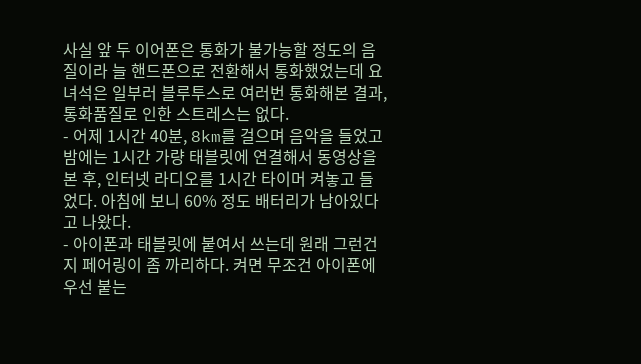사실 앞 두 이어폰은 통화가 불가능할 정도의 음질이라 늘 핸드폰으로 전환해서 통화했었는데 요녀석은 일부러 블루투스로 여러번 통화해본 결과, 통화품질로 인한 스트레스는 없다.
- 어제 1시간 40분, 8km를 걸으며 음악을 들었고 밤에는 1시간 가량 태블릿에 연결해서 동영상을 본 후, 인터넷 라디오를 1시간 타이머 켜놓고 들었다. 아침에 보니 60% 정도 배터리가 남아있다고 나왔다.
- 아이폰과 태블릿에 붙여서 쓰는데 원래 그런건지 페어링이 좀 까리하다. 켜면 무조건 아이폰에 우선 붙는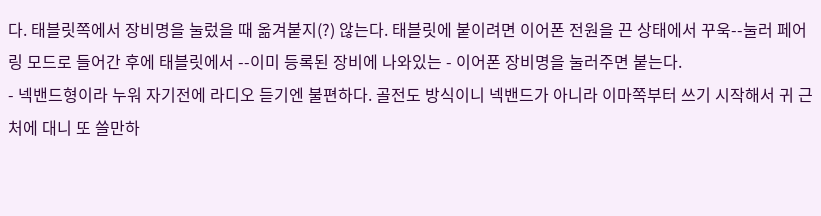다. 태블릿쪽에서 장비명을 눌렀을 때 옮겨붙지(?) 않는다. 태블릿에 붙이려면 이어폰 전원을 끈 상태에서 꾸욱--눌러 페어링 모드로 들어간 후에 태블릿에서 --이미 등록된 장비에 나와있는 - 이어폰 장비명을 눌러주면 붙는다.
- 넥밴드형이라 누워 자기전에 라디오 듣기엔 불편하다. 골전도 방식이니 넥밴드가 아니라 이마쪽부터 쓰기 시작해서 귀 근처에 대니 또 쓸만하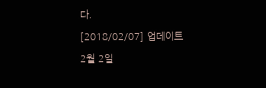다.
[2018/02/07] 업데이트
2월 2일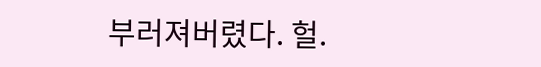부러져버렸다. 헐.